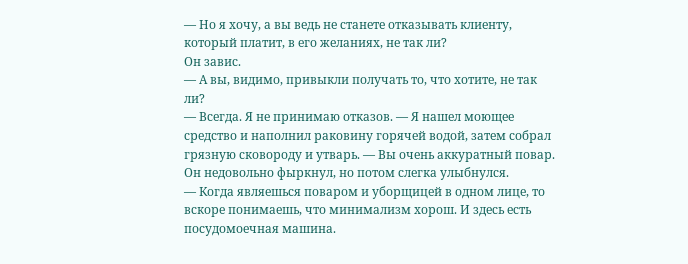— Но я хочу, а вы ведь не станете отказывать клиенту, который платит, в его желаниях, не так ли?
Он завис.
— А вы, видимо, привыкли получать то, что хотите, не так ли?
— Всегда. Я не принимаю отказов. — Я нашел моющее средство и наполнил раковину горячей водой, затем собрал грязную сковороду и утварь. — Вы очень аккуратный повар.
Он недовольно фыркнул, но потом слегка улыбнулся.
— Когда являешься поваром и уборщицей в одном лице, то вскоре понимаешь, что минимализм хорош. И здесь есть посудомоечная машина.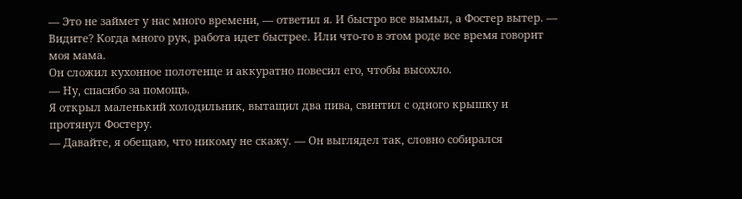— Это не займет у нас много времени, — ответил я. И быстро все вымыл, а Фостер вытер. — Видите? Когда много рук, работа идет быстрее. Или что-то в этом роде все время говорит моя мама.
Он сложил кухонное полотенце и аккуратно повесил его, чтобы высохло.
— Ну, спасибо за помощь.
Я открыл маленький холодильник, вытащил два пива, свинтил с одного крышку и протянул Фостеру.
— Давайте, я обещаю, что никому не скажу. — Он выглядел так, словно собирался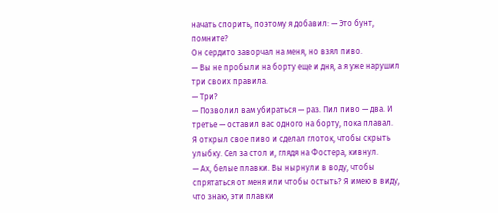начать спорить, поэтому я добавил: — Это бунт, помните?
Он сердито заворчал на меня, но взял пиво.
— Вы не пробыли на борту еще и дня, а я уже нарушил три своих правила.
— Три?
— Позволил вам убираться — раз. Пил пиво — два. И третье — оставил вас одного на борту, пока плавал.
Я открыл свое пиво и сделал глоток, чтобы скрыть улыбку. Сел за стол и, глядя на Фостера, кивнул.
— Ах, белые плавки. Вы нырнули в воду, чтобы спрятаться от меня или чтобы остыть? Я имею в виду, что знаю, эти плавки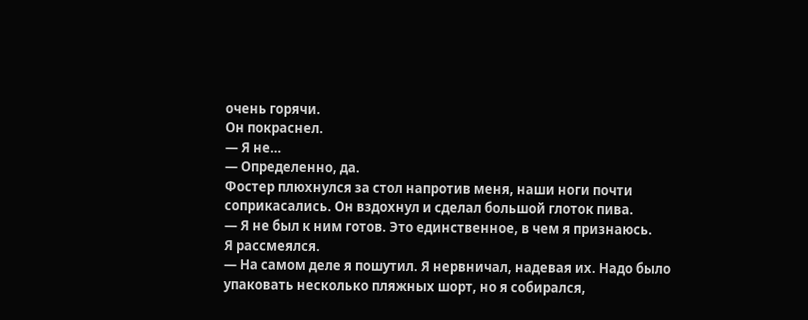очень горячи.
Он покраснел.
— Я не…
— Определенно, да.
Фостер плюхнулся за стол напротив меня, наши ноги почти соприкасались. Он вздохнул и сделал большой глоток пива.
— Я не был к ним готов. Это единственное, в чем я признаюсь.
Я рассмеялся.
— На самом деле я пошутил. Я нервничал, надевая их. Надо было упаковать несколько пляжных шорт, но я собирался,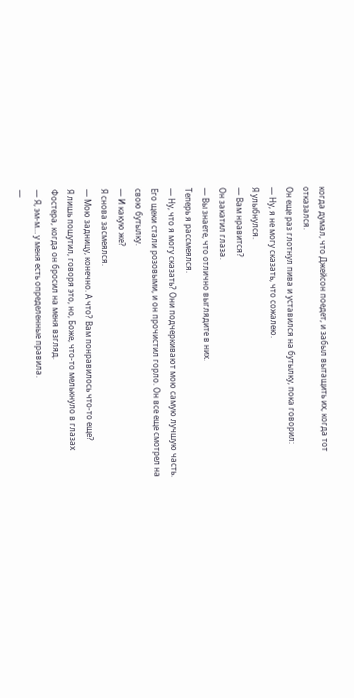когда думал, что Джейсон поедет, и забыл вытащить их, когда тот отказался.
Он еще раз глотнул пива и уставился на бутылку, пока говорил:
— Ну, я не могу сказать, что сожалею.
Я улыбнулся.
— Вам нравится?
Он закатил глаза.
— Вы знаете, что отлично выглядите в них.
Теперь я рассмеялся.
— Ну, что я могу сказать? Они подчеркивают мою самую лучшую часть.
Его щеки стали розовыми, и он прочистил горло. Он все еще смотрел на свою бутылку.
— И какую же?
Я снова засмеялся.
— Мою задницу, конечно. А что? Вам понравилось что-то еще?
Я лишь пошутил, говоря это, но, Боже, что-то мелькнуло в глазах Фостера, когда он бросил на меня взгляд.
— Я, эм-м… у меня есть определенные правила.
—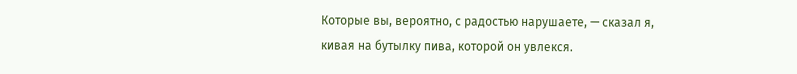Которые вы, вероятно, с радостью нарушаете, — сказал я, кивая на бутылку пива, которой он увлекся.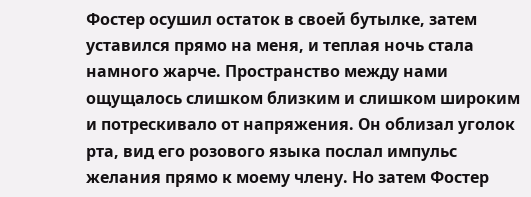Фостер осушил остаток в своей бутылке, затем уставился прямо на меня, и теплая ночь стала намного жарче. Пространство между нами ощущалось слишком близким и слишком широким и потрескивало от напряжения. Он облизал уголок рта, вид его розового языка послал импульс желания прямо к моему члену. Но затем Фостер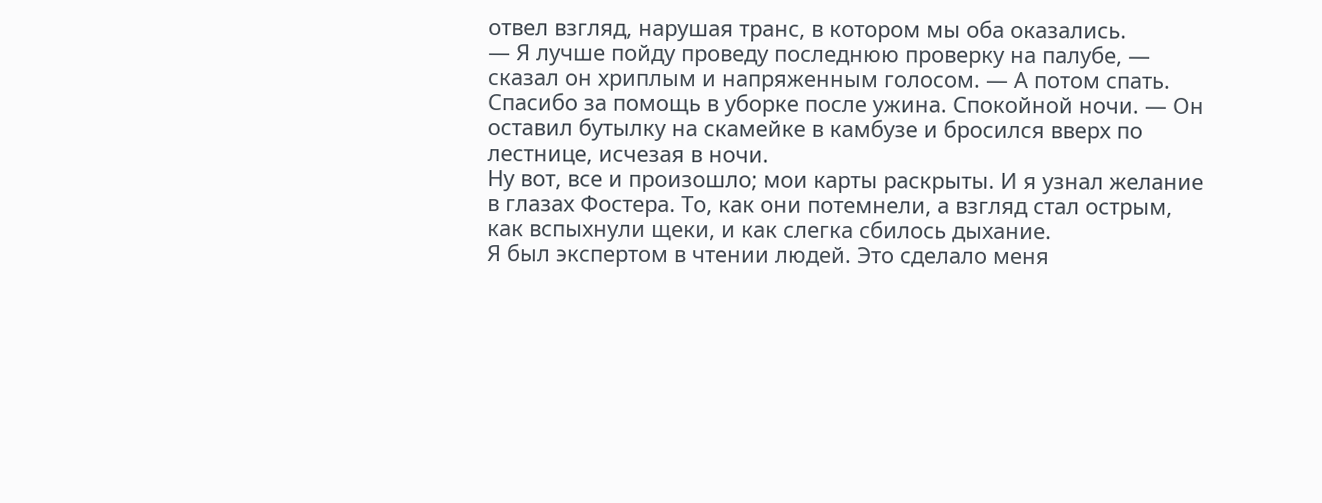отвел взгляд, нарушая транс, в котором мы оба оказались.
— Я лучше пойду проведу последнюю проверку на палубе, — сказал он хриплым и напряженным голосом. — А потом спать. Спасибо за помощь в уборке после ужина. Спокойной ночи. — Он оставил бутылку на скамейке в камбузе и бросился вверх по лестнице, исчезая в ночи.
Ну вот, все и произошло; мои карты раскрыты. И я узнал желание в глазах Фостера. То, как они потемнели, а взгляд стал острым, как вспыхнули щеки, и как слегка сбилось дыхание.
Я был экспертом в чтении людей. Это сделало меня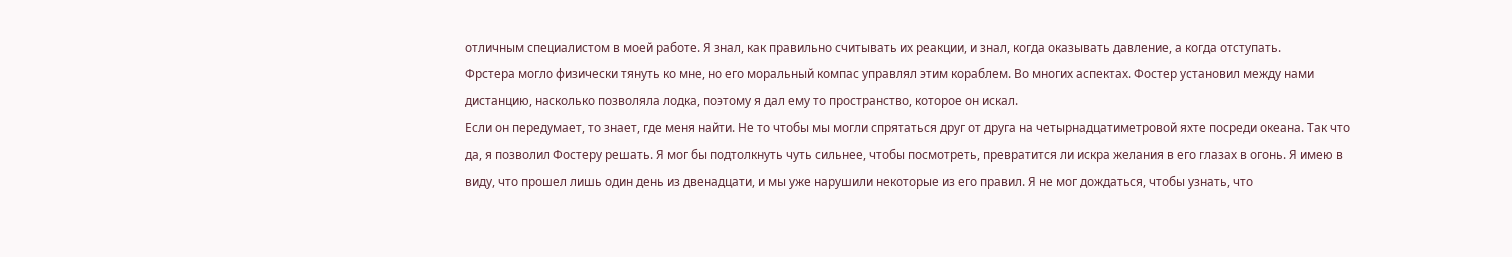отличным специалистом в моей работе. Я знал, как правильно считывать их реакции, и знал, когда оказывать давление, а когда отступать.
Фрстера могло физически тянуть ко мне, но его моральный компас управлял этим кораблем. Во многих аспектах. Фостер установил между нами дистанцию, насколько позволяла лодка, поэтому я дал ему то пространство, которое он искал.
Если он передумает, то знает, где меня найти. Не то чтобы мы могли спрятаться друг от друга на четырнадцатиметровой яхте посреди океана. Так что да, я позволил Фостеру решать. Я мог бы подтолкнуть чуть сильнее, чтобы посмотреть, превратится ли искра желания в его глазах в огонь. Я имею в виду, что прошел лишь один день из двенадцати, и мы уже нарушили некоторые из его правил. Я не мог дождаться, чтобы узнать, что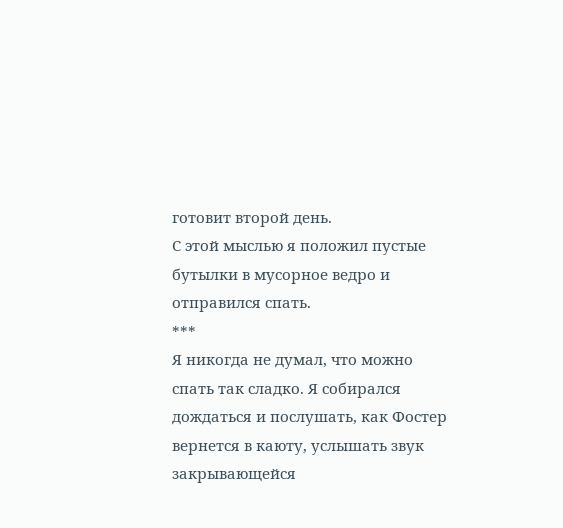готовит второй день.
С этой мыслью я положил пустые бутылки в мусорное ведро и отправился спать.
***
Я никогда не думал, что можно спать так сладко. Я собирался дождаться и послушать, как Фостер вернется в каюту, услышать звук закрывающейся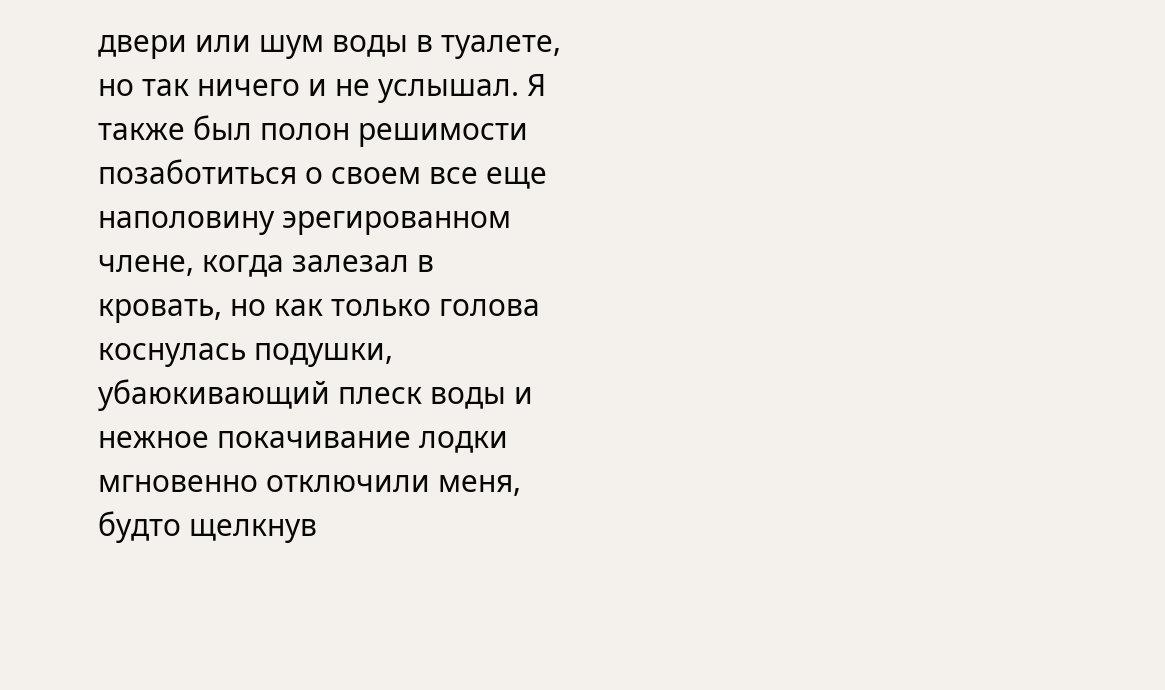двери или шум воды в туалете, но так ничего и не услышал. Я также был полон решимости позаботиться о своем все еще наполовину эрегированном члене, когда залезал в кровать, но как только голова коснулась подушки, убаюкивающий плеск воды и нежное покачивание лодки мгновенно отключили меня, будто щелкнув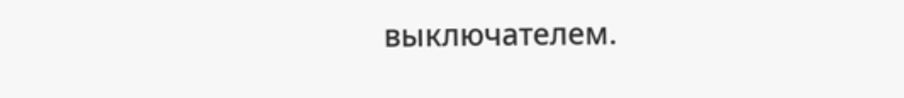выключателем.